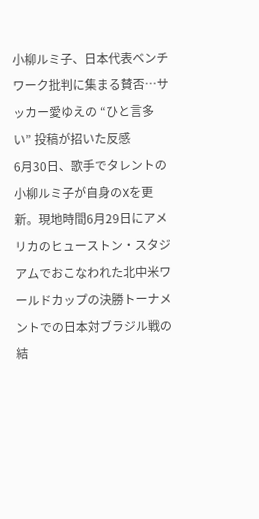小柳ルミ子、日本代表ベンチワーク批判に集まる賛否…サッカー愛ゆえの “ひと言多い” 投稿が招いた反感
6月30日、歌手でタレントの小柳ルミ子が自身のXを更新。現地時間6月29日にアメリカのヒューストン・スタジアムでおこなわれた北中米ワールドカップの決勝トーナメントでの日本対ブラジル戦の結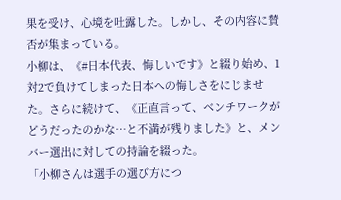果を受け、心境を吐露した。しかし、その内容に賛否が集まっている。
小柳は、《#日本代表、悔しいです》と綴り始め、1対2で負けてしまった日本への悔しさをにじませた。さらに続けて、《正直言って、ベンチワークがどうだったのかな…と不満が残りました》と、メンバー選出に対しての持論を綴った。
「小柳さんは選手の選び方につ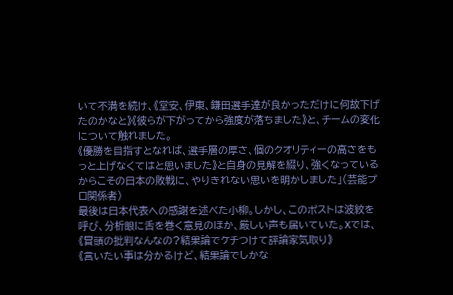いて不満を続け、《堂安、伊東、鎌田選手達が良かっただけに何故下げたのかなと》《彼らが下がってから強度が落ちました》と、チームの変化について触れました。
《優勝を目指すとなれば、選手層の厚さ、個のクオリティーの高さをもっと上げなくてはと思いました》と自身の見解を綴り、強くなっているからこその日本の敗戦に、やりきれない思いを明かしました」(芸能プロ関係者)
最後は日本代表への感謝を述べた小柳。しかし、このポストは波紋を呼び、分析眼に舌を巻く意見のほか、厳しい声も届いていた。Xでは、
《冒頭の批判なんなの?結果論でケチつけて評論家気取り》
《言いたい事は分かるけど、結果論でしかな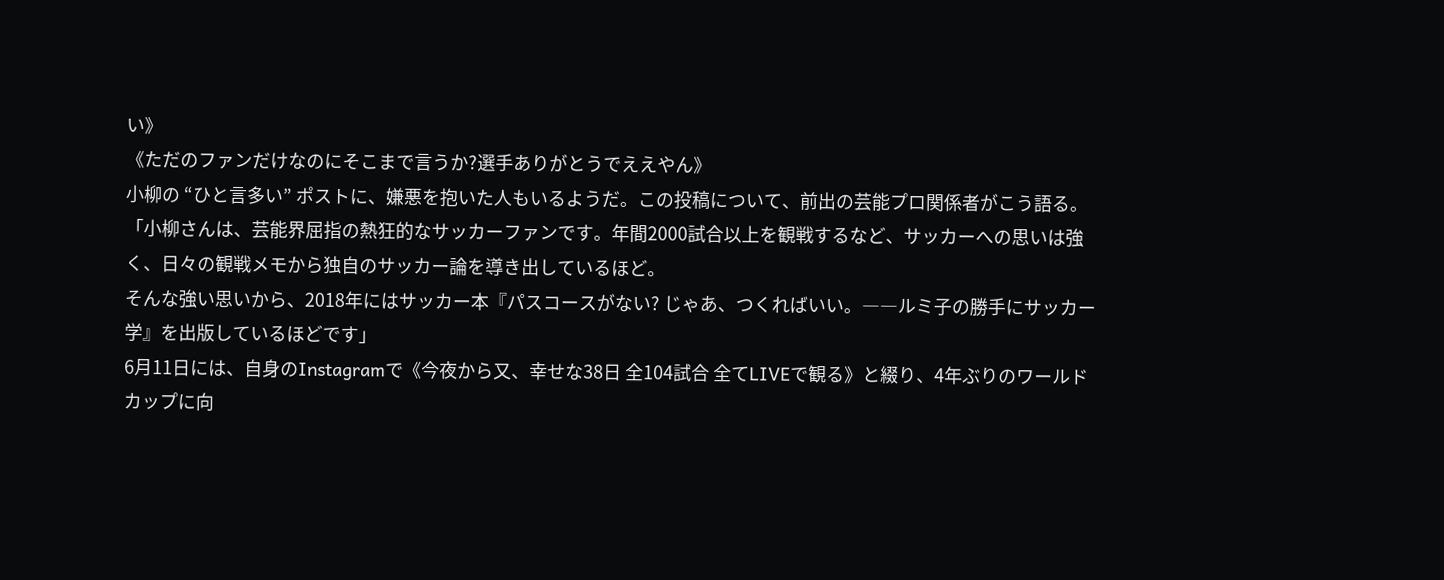い》
《ただのファンだけなのにそこまで言うか?選手ありがとうでええやん》
小柳の “ひと言多い” ポストに、嫌悪を抱いた人もいるようだ。この投稿について、前出の芸能プロ関係者がこう語る。
「小柳さんは、芸能界屈指の熱狂的なサッカーファンです。年間2000試合以上を観戦するなど、サッカーへの思いは強く、日々の観戦メモから独自のサッカー論を導き出しているほど。
そんな強い思いから、2018年にはサッカー本『パスコースがない? じゃあ、つくればいい。――ルミ子の勝手にサッカー学』を出版しているほどです」
6月11日には、自身のInstagramで《今夜から又、幸せな38日 全104試合 全てLIVEで観る》と綴り、4年ぶりのワールドカップに向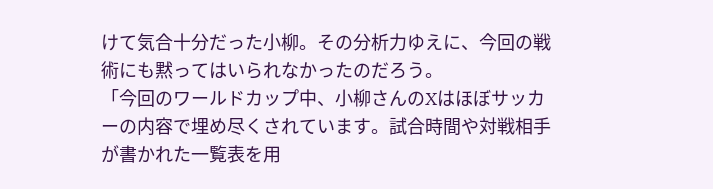けて気合十分だった小柳。その分析力ゆえに、今回の戦術にも黙ってはいられなかったのだろう。
「今回のワールドカップ中、小柳さんのXはほぼサッカーの内容で埋め尽くされています。試合時間や対戦相手が書かれた一覧表を用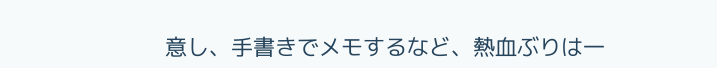意し、手書きでメモするなど、熱血ぶりは一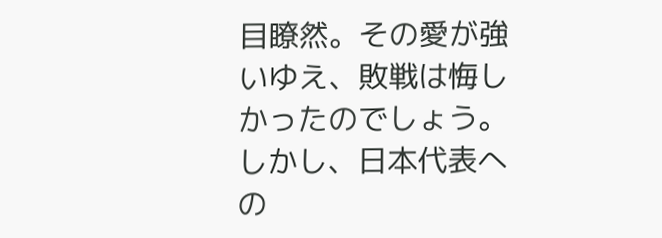目瞭然。その愛が強いゆえ、敗戦は悔しかったのでしょう。
しかし、日本代表への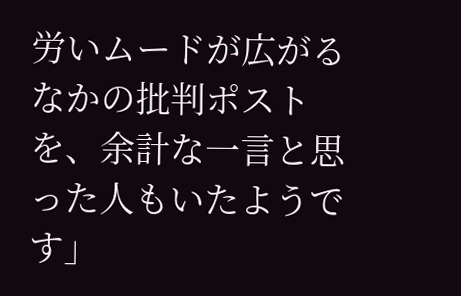労いムードが広がるなかの批判ポストを、余計な一言と思った人もいたようです」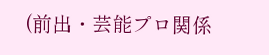(前出・芸能プロ関係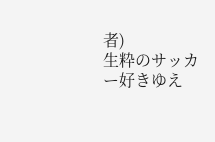者)
生粋のサッカー好きゆえ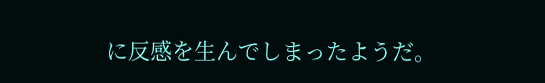に反感を生んでしまったようだ。